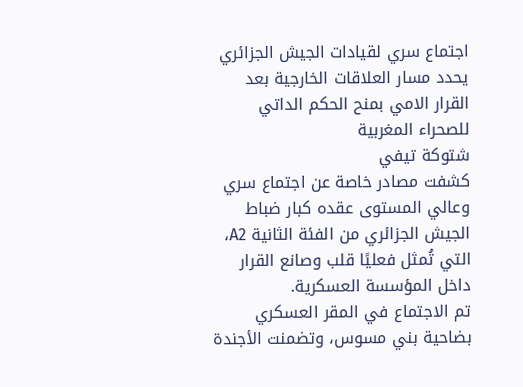اجتماع سري لقيادات الجيش الجزائري يحدد مسار العلاقات الخارجية بعد القرار الامي بمنح الحكم الداتي للصحراء المغربية
شتوكة تيفي
كشفت مصادر خاصة عن اجتماع سري وعالي المستوى عقده كبار ضباط الجيش الجزائري من الفئة الثانية A2، التي تُمثل فعليًا قلب وصانع القرار داخل المؤسسة العسكرية.
تم الاجتماع في المقر العسكري بضاحية بني مسوس، وتضمنت الأجندة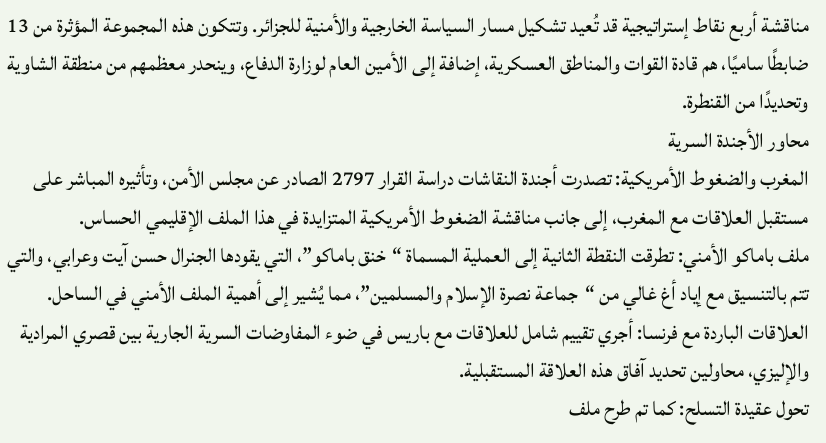مناقشة أربع نقاط إستراتيجية قد تُعيد تشكيل مسار السياسة الخارجية والأمنية للجزائر. وتتكون هذه المجموعة المؤثرة من 13 ضابطًا ساميًا، هم قادة القوات والمناطق العسكرية، إضافة إلى الأمين العام لوزارة الدفاع، وينحدر معظمهم من منطقة الشاوية وتحديدًا من القنطرة.
محاور الأجندة السرية
المغرب والضغوط الأمريكية: تصدرت أجندة النقاشات دراسة القرار 2797 الصادر عن مجلس الأمن، وتأثيره المباشر على مستقبل العلاقات مع المغرب، إلى جانب مناقشة الضغوط الأمريكية المتزايدة في هذا الملف الإقليمي الحساس.
ملف باماكو الأمني: تطرقت النقطة الثانية إلى العملية المسماة “خنق باماكو”، التي يقودها الجنرال حسن آيت وعرابي، والتي تتم بالتنسيق مع إياد أغ غالي من “جماعة نصرة الإسلام والمسلمين”، مما يُشير إلى أهمية الملف الأمني في الساحل.
العلاقات الباردة مع فرنسا: أجري تقييم شامل للعلاقات مع باريس في ضوء المفاوضات السرية الجارية بين قصري المرادية والإليزي، محاولين تحديد آفاق هذه العلاقة المستقبلية.
تحول عقيدة التسلح: كما تم طرح ملف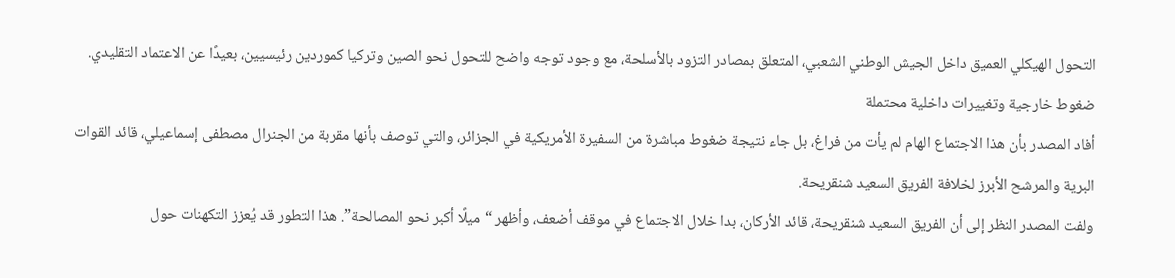التحول الهيكلي العميق داخل الجيش الوطني الشعبي، المتعلق بمصادر التزود بالأسلحة، مع وجود توجه واضح للتحول نحو الصين وتركيا كموردين رئيسيين، بعيدًا عن الاعتماد التقليدي.
ضغوط خارجية وتغييرات داخلية محتملة
أفاد المصدر بأن هذا الاجتماع الهام لم يأت من فراغ، بل جاء نتيجة ضغوط مباشرة من السفيرة الأمريكية في الجزائر، والتي توصف بأنها مقربة من الجنرال مصطفى إسماعيلي، قائد القوات البرية والمرشح الأبرز لخلافة الفريق السعيد شنقريحة.
ولفت المصدر النظر إلى أن الفريق السعيد شنقريحة، قائد الأركان، بدا خلال الاجتماع في موقف أضعف، وأظهر “ميلًا أكبر نحو المصالحة”. هذا التطور قد يُعزز التكهنات حول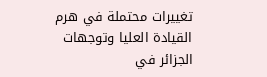تغييرات محتملة في هرم القيادة العليا وتوجهات الجزائر في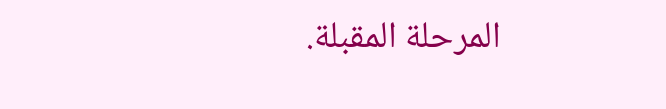المرحلة المقبلة.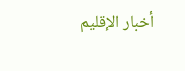أخبار الإقليم